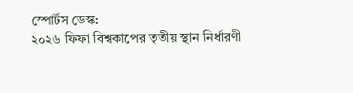স্পোর্টস ডেস্ক:
২০২৬ ফিফা বিশ্বকাপের তৃতীয় স্থান নির্ধারণী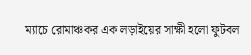ম্যাচে রোমাঞ্চকর এক লড়াইয়ের সাক্ষী হলো ফুটবল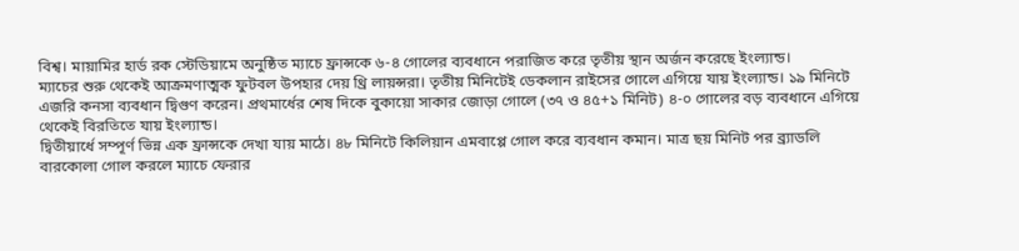বিশ্ব। মায়ামির হার্ড রক স্টেডিয়ামে অনুষ্ঠিত ম্যাচে ফ্রান্সকে ৬-৪ গোলের ব্যবধানে পরাজিত করে তৃতীয় স্থান অর্জন করেছে ইংল্যান্ড।
ম্যাচের শুরু থেকেই আক্রমণাত্মক ফুটবল উপহার দেয় থ্রি লায়ন্সরা। তৃতীয় মিনিটেই ডেকলান রাইসের গোলে এগিয়ে যায় ইংল্যান্ড। ১৯ মিনিটে এজরি কনসা ব্যবধান দ্বিগুণ করেন। প্রথমার্ধের শেষ দিকে বুকায়ো সাকার জোড়া গোলে (৩৭ ও ৪৫+১ মিনিট) ৪-০ গোলের বড় ব্যবধানে এগিয়ে থেকেই বিরতিতে যায় ইংল্যান্ড।
দ্বিতীয়ার্ধে সম্পূর্ণ ভিন্ন এক ফ্রান্সকে দেখা যায় মাঠে। ৪৮ মিনিটে কিলিয়ান এমবাপ্পে গোল করে ব্যবধান কমান। মাত্র ছয় মিনিট পর ব্র্যাডলি বারকোলা গোল করলে ম্যাচে ফেরার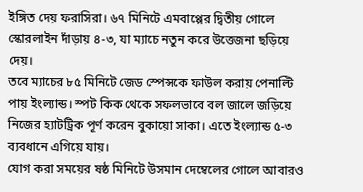ইঙ্গিত দেয় ফরাসিরা। ৬৭ মিনিটে এমবাপ্পের দ্বিতীয় গোলে স্কোরলাইন দাঁড়ায় ৪-৩, যা ম্যাচে নতুন করে উত্তেজনা ছড়িয়ে দেয়।
তবে ম্যাচের ৮৫ মিনিটে জেড স্পেন্সকে ফাউল করায় পেনাল্টি পায় ইংল্যান্ড। স্পট কিক থেকে সফলভাবে বল জালে জড়িয়ে নিজের হ্যাটট্রিক পূর্ণ করেন বুকায়ো সাকা। এতে ইংল্যান্ড ৫-৩ ব্যবধানে এগিয়ে যায়।
যোগ করা সময়ের ষষ্ঠ মিনিটে উসমান দেম্বেলের গোলে আবারও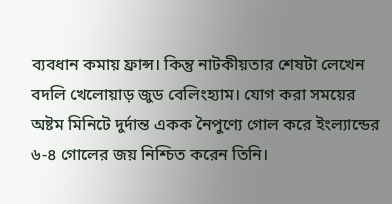ব্যবধান কমায় ফ্রান্স। কিন্তু নাটকীয়তার শেষটা লেখেন বদলি খেলোয়াড় জুড বেলিংহ্যাম। যোগ করা সময়ের অষ্টম মিনিটে দুর্দান্ত একক নৈপুণ্যে গোল করে ইংল্যান্ডের ৬-৪ গোলের জয় নিশ্চিত করেন তিনি।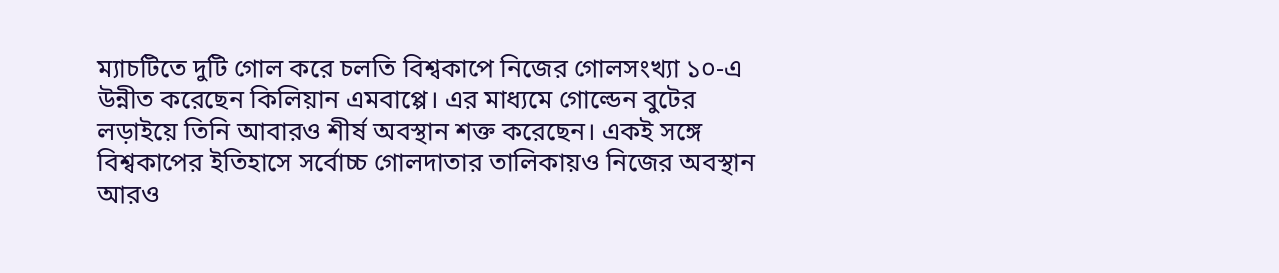ম্যাচটিতে দুটি গোল করে চলতি বিশ্বকাপে নিজের গোলসংখ্যা ১০-এ উন্নীত করেছেন কিলিয়ান এমবাপ্পে। এর মাধ্যমে গোল্ডেন বুটের লড়াইয়ে তিনি আবারও শীর্ষ অবস্থান শক্ত করেছেন। একই সঙ্গে বিশ্বকাপের ইতিহাসে সর্বোচ্চ গোলদাতার তালিকায়ও নিজের অবস্থান আরও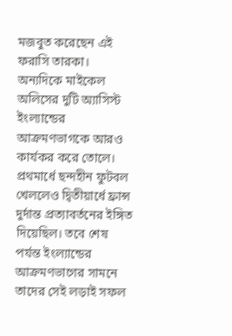মজবুত করেছেন এই ফরাসি তারকা। অন্যদিকে মাইকেল অলিসের দুটি অ্যাসিস্ট ইংল্যান্ডের আক্রমণভাগকে আরও কার্যকর করে তোলে।
প্রথমার্ধে ছন্দহীন ফুটবল খেললেও দ্বিতীয়ার্ধে ফ্রান্স দুর্দান্ত প্রত্যাবর্তনের ইঙ্গিত দিয়েছিল। তবে শেষ পর্যন্ত ইংল্যান্ডের আক্রমণভাগের সামনে তাদের সেই লড়াই সফল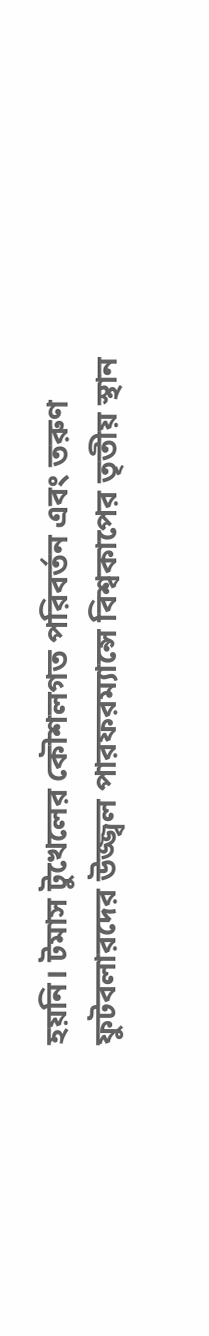হয়নি। টমাস টুখেলের কৌশলগত পরিবর্তন এবং তরুণ ফুটবলারদের উজ্জ্বল পারফরম্যান্সে বিশ্বকাপের তৃতীয় স্থান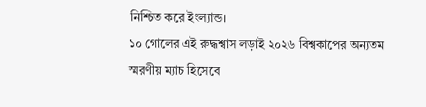নিশ্চিত করে ইংল্যান্ড।
১০ গোলের এই রুদ্ধশ্বাস লড়াই ২০২৬ বিশ্বকাপের অন্যতম স্মরণীয় ম্যাচ হিসেবে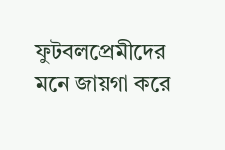ফুটবলপ্রেমীদের মনে জায়গা করে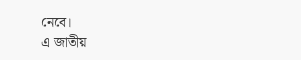নেবে।
এ জাতীয়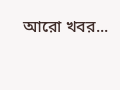আরো খবর...